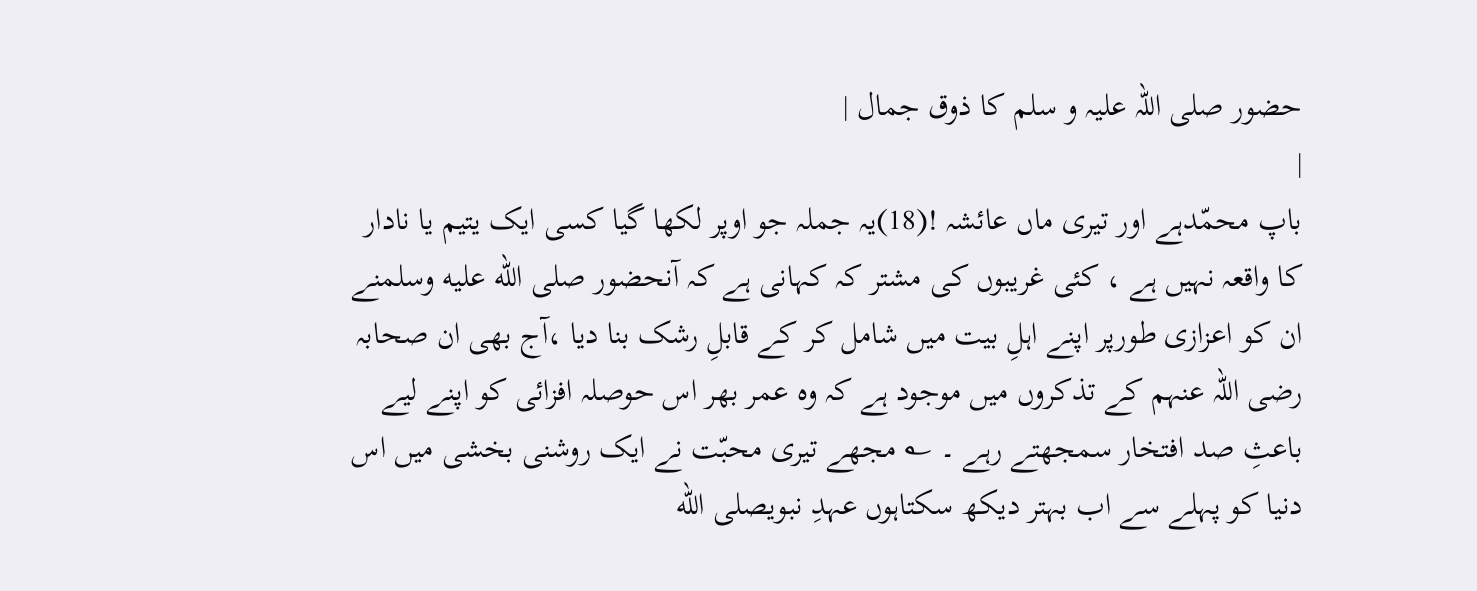حضور صلی اللہ علیہ و سلم کا ذوق جمال |
|
باپ محمّدہے اور تیری ماں عائشہ !(18)یہ جملہ جو اوپر لکھا گیا کسی ایک یتیم یا نادار کا واقعہ نہیں ہے ، کئی غریبوں کی مشتر کہ کہانی ہے کہ آنحضور صلى الله عليه وسلمنے ان کو اعزازی طورپر اپنے اہلِ بیت میں شامل کر کے قابلِ رشک بنا دیا ،آج بھی ان صحابہ رضی اللہ عنہم کے تذکروں میں موجود ہے کہ وہ عمر بھر اس حوصلہ افزائی کو اپنے لیے باعثِ صد افتخار سمجھتے رہے ۔ ؎ مجھے تیری محبّت نے ایک روشنی بخشی میں اس دنیا کو پہلے سے اب بہتر دیکھ سکتاہوں عہدِ نبویصلى الله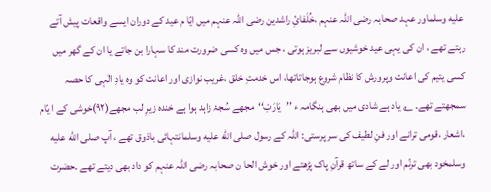عليه وسلماور عہد صحابہ رضی اللہ عنہم ،خُلَفائِ راشدین رضی اللہ عنہم میں ایّا م عید کے دوران ایسے واقعات پیش آتے رہتے تھے ، ان کی یہی عید خوشیوں سے لبریز ہوتی ، جس میں وہ کسی ضرورت مند کا سہارا بن جاتے یا ان کے گھر میں کسی یتیم کی اعانت وپرورش کا نظام شروع ہوجاتاتھا، اس خدمتِ خلق ،غریب نوازی اور اعانت کو وہ یادِ الٰہی کا حصہ سمجھتے تھے۔ ؎ یاد ہے شادی میں بھی ہنگامہ ء ’’یَارَبْ‘‘مجھے سُجۂ زاہد ہوا ہے خندہ زیرِ لب مجھے(۹۲)خوشی کے ا یّام ،اشعار ،قومی ترانے اور فنِ لطیف کی سر پرستی: اللہ کے رسول صلى الله عليه وسلمانتہائی باذوق تھے ، آپ صلى الله عليه وسلمخود بھی ترنّم اور لے کے ساتھ قرآنِ پاک پڑھتے اور خوش الحا ن صحابہ رضی اللہ عنہم کو داد بھی دیتے تھے ۔حضرت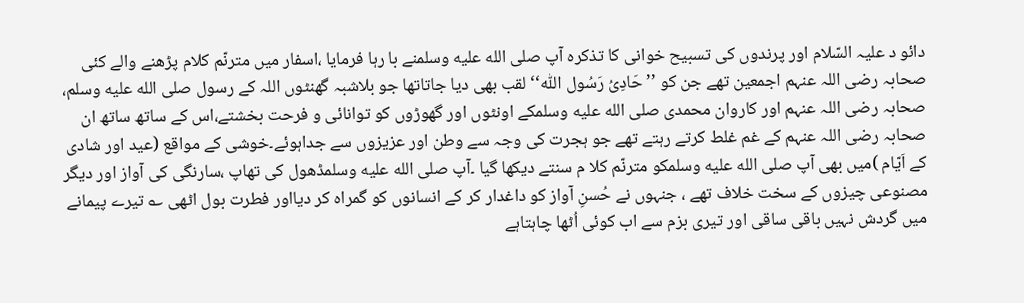دائو د علیہ السّلام اور پرندوں کی تسبیح خوانی کا تذکرہ آپ صلى الله عليه وسلمنے با رہا فرمایا ،اسفار میں مترنّم کلام پڑھنے والے کئی صحابہ رضی اللہ عنہم اجمعین تھے جن کو ’’حَادِیُ رَسُول اللّٰہ‘‘لقب بھی دیا جاتاتھا جو بلاشبہ گھنٹوں اللہ کے رسول صلى الله عليه وسلم، صحابہ رضی اللہ عنہم اور کاروان محمدی صلى الله عليه وسلمکے اونٹوں اور گھوڑوں کو توانائی و فرحت بخشتے،اس کے ساتھ ساتھ ان صحابہ رضی اللہ عنہم کے غم غلط کرتے رہتے تھے جو ہجرت کی وجہ سے وطن اور عزیزوں سے جداہوئے۔خوشی کے مواقع (عید اور شادی کے اَیّام )میں بھی آپ صلى الله عليه وسلمکو مترنّم کلا م سنتے دیکھا گیا ۔آپ صلى الله عليه وسلمڈھول کی تھاپ ،سارنگی کی آواز اور دیگر مصنوعی چیزوں کے سخت خلاف تھے ، جنہوں نے حُسنِ آواز کو داغدار کر کے انسانوں کو گمراہ کر دیااور فطرت بول اٹھی ؎ تیرے پیمانے میں گردش نہیں باقی ساقی اور تیری بزم سے اب کوئی اُٹھا چاہتاہے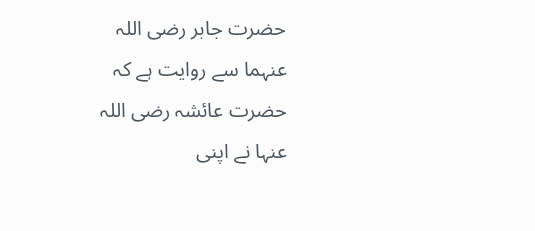حضرت جابر رضی اللہ عنہما سے روایت ہے کہ حضرت عائشہ رضی اللہ عنہا نے اپنی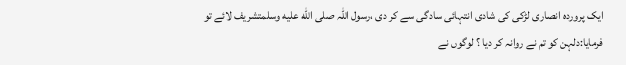ایک پروردہ انصاری لڑکی کی شادی انتہائی سادگی سے کر دی ،رسول اللہ صلى الله عليه وسلمتشریف لائے تو فرمایا:دلہن کو تم نے روانہ کر دیا ؟ لوگوں نے